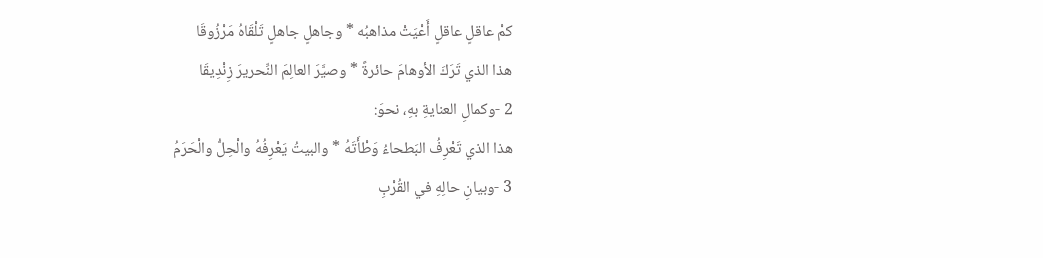كمْ عاقلٍ عاقلٍ أَعْيَتْ مذاهبُه * وجاهلٍ جاهلٍ تَلْقَاهُ مَرْزُوقَا
هذا الذي تَرَكَ الأوهامَ حائرةً * وصيَّرَ العالِمَ النِّحريرَ زِنْدِيقَا
2 -وكمالِ العنايةِ بهِ، نحوَ:
هذا الذي تَعْرِفُ البَطحاءُ وَطْأَتَهُ * والبيتُ يَعْرِفُهُ والْحِلُّ والْحَرَمُ
3 -وبيانِ حالِهِ في القُرْبِ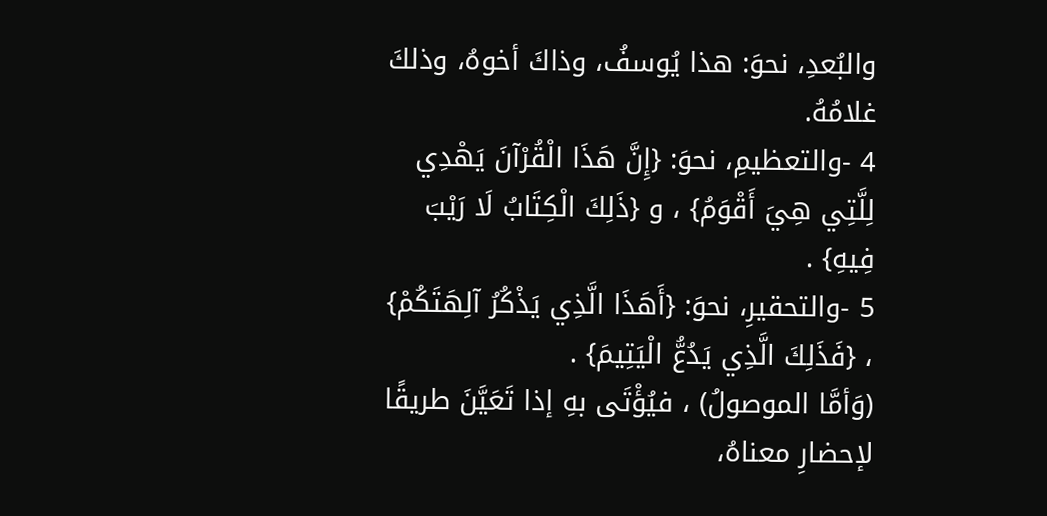والبُعدِ، نحوَ: هذا يُوسفُ، وذاكَ أخوهُ، وذلكَ غلامُهُ.
4 -والتعظيمِ، نحوَ: {إِنَّ هَذَا الْقُرْآنَ يَهْدِي لِلَّتِي هِيَ أَقْوَمُ} ، و {ذَلِكَ الْكِتَابُ لَا رَيْبَ فِيهِ} .
5 -والتحقيرِ، نحوَ: {أَهَذَا الَّذِي يَذْكُرُ آلِهَتَكُمْ} ، {فَذَلِكَ الَّذِي يَدُعُّ الْيَتِيمَ} .
(وَأمَّا الموصولُ) ، فيُؤْتَى بهِ إذا تَعَيَّنَ طريقًا لإحضارِ معناهُ،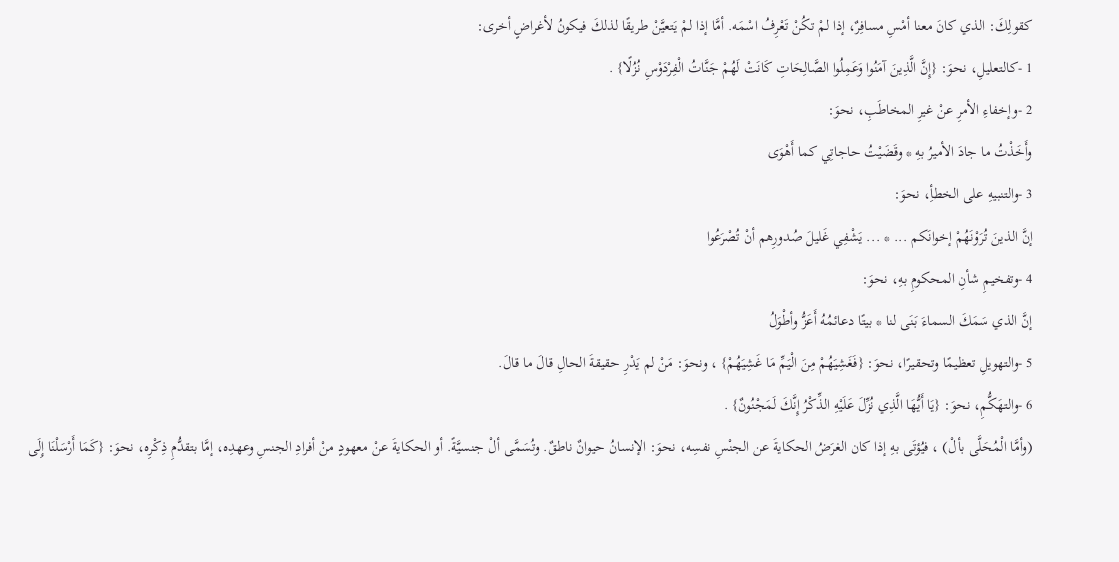كقولِكَ: الذي كانَ معنا أمْسِ مسافِرٌ، إذا لمْ تكُنْ تَعْرِفُ اسْمَه. أمَّا إذا لمْ يَتعيَّنْ طريقًا لذلكَ فيكونُ لأغراضٍ أخرى:
1 -كالتعليلِ، نحوَ: {إِنَّ الَّذِينَ آمَنُوا وَعَمِلُوا الصَّالِحَاتِ كَانَتْ لَهُمْ جَنَّاتُ الْفِرْدَوْسِ نُزُلًا} .
2 -وإخفاءِ الأمرِ عنْ غيرِ المخاطَبِ، نحوَ:
وأَخَذْتُ ما جادَ الأميرُ بهِ * وقَضَيْتُ حاجاتِي كما أَهْوَى
3 -والتنبيهِ على الخطأِ، نحوَ:
إنَّ الذينَ تُرَوْنَهُمْ إخوانَكم ... * ... يَشْفِي غَليلَ صُدورِهم أنْ تُصْرَعُوا
4 -وتفخيمِ شأنِ المحكومِ بهِ، نحوَ:
إنَّ الذي سَمَكَ السماءَ بَنَى لنا * بيتًا دعائمُهُ أَعَزُّ وأطْوَلُ
5 -والتهويلِ تعظيمًا وتحقيرًا، نحوَ: {فَغَشِيَهُمْ مِنَ الْيَمِّ مَا غَشِيَهُمْ} ، ونحوَ: مَنْ لم يَدْرِ حقيقةَ الحالِ قالَ ما قالَ.
6 -والتهَكُّمِ، نحوَ: {يَا أَيُّهَا الَّذِي نُزِّلَ عَلَيْهِ الذِّكْرُ إِنَّكَ لَمَجْنُونٌ} .
(وأمَّا الْمُحَلَّى بألْ) ، فيُؤتَى بهِ إذا كان الغرَضُ الحكايةَ عن الجنْسِ نفسِه، نحوَ: الإنسانُ حيوانٌ ناطقٌ. وتُسَمَّى ألْ جنسيَّةً. أو الحكايةَ عنْ معهودٍ منْ أفرادِ الجنسِ وعهدِه، إمَّا بتقدُّمِ ذِكْرِه، نحوَ: {كَمَا أَرْسَلْنَا إِلَى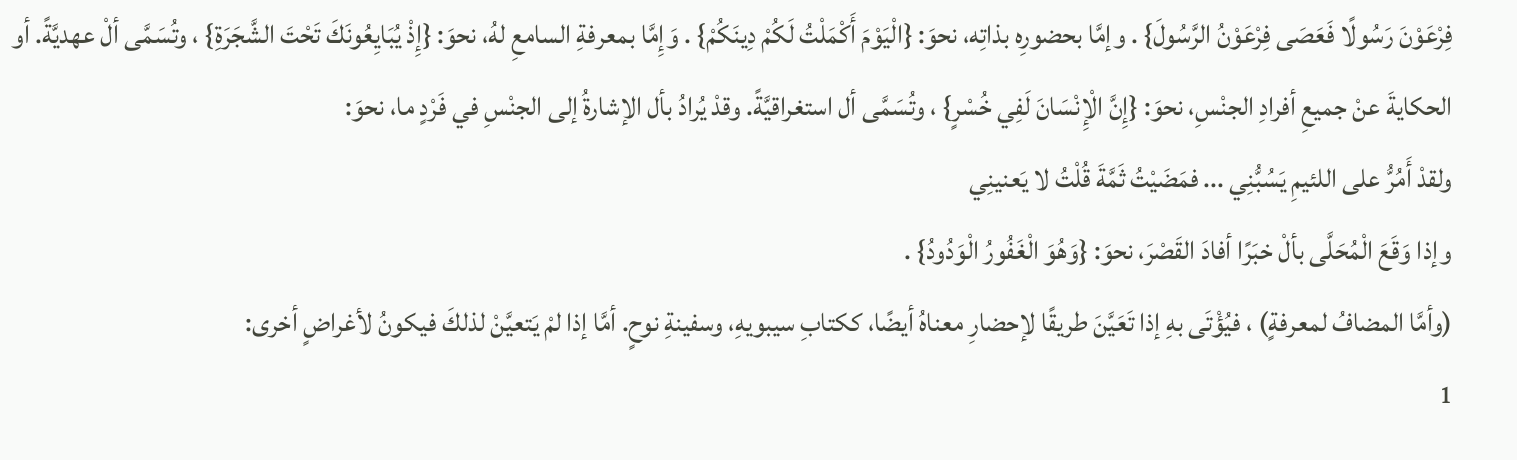فِرْعَوْنَ رَسُولًا فَعَصَى فِرْعَوْنُ الرَّسُولَ} . وإمَّا بحضورِه بذاتِه، نحوَ: {الْيَوْمَ أَكْمَلْتُ لَكُمْ دِينَكُمْ} . وَإِمَّا بمعرفةِ السامعِ لهُ، نحوَ: {إِذْ يُبَايِعُونَكَ تَحْتَ الشَّجَرَةِ} ، وتُسَمَّى ألْ عهديَّةً. أو الحكايةَ عنْ جميعِ أفرادِ الجنْسِ، نحوَ: {إِنَّ الْإِنْسَانَ لَفِي خُسْرٍ} ، وتُسَمَّى أل استغراقيَّةً. وقدْ يُرادُ بأل الإشارةُ إلى الجنْسِ في فَرْدٍ ما، نحوَ:
ولقدْ أَمُرُّ على اللئيمِ يَسُبُّنِي ... فمَضَيْتُ ثَمَّةَ قُلْتُ لا يَعنينِي
وإذا وَقَعَ الْمُحَلَّى بألْ خبَرًا أفادَ القَصْرَ، نحوَ: {وَهُوَ الْغَفُورُ الْوَدُودُ} .
(وأمَّا المضافُ لمعرفةٍ) ، فيُؤْتَى بهِ إذا تَعَيَّنَ طريقًا لإحضارِ معناهُ أيضًا، ككتابِ سيبويهِ، وسفينةِ نوحٍ. أمَّا إذا لمْ يَتعيَّنْ لذلكَ فيكونُ لأغراضٍ أخرى:
1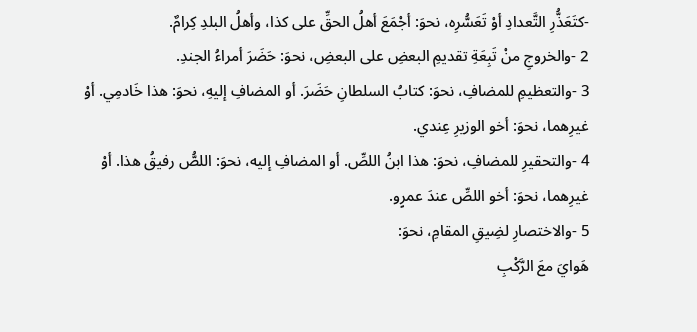-كتَعَذُّرِ التَّعدادِ أوْ تَعَسُّرِه، نحوَ: أجْمَعَ أهلُ الحقِّ على كذا، وأهلُ البلدِ كِرامٌ.
2 -والخروجِ منْ تَبِعَةِ تقديمِ البعضِ على البعضِ، نحوَ: حَضَرَ أمراءُ الجندِ.
3 -والتعظيمِ للمضافِ، نحوَ: كتابُ السلطانِ حَضَرَ. أو المضافِ إليهِ، نحوَ: هذا خَادمِي. أوْ غيرِهما، نحوَ: أخو الوزيرِ عِندي.
4 -والتحقيرِ للمضافِ، نحوَ: هذا ابنُ اللصِّ. أو المضافِ إليه، نحوَ: اللصُّ رفيقُ هذا. أوْ غيرِهما، نحوَ: أخو اللصِّ عندَ عمرٍو.
5 -والاختصارِ لضِيقِ المقامِ، نحوَ:
هَوايَ معَ الرَّكْبِ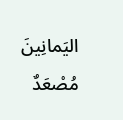اليَمانِينَ مُصْعَدٌ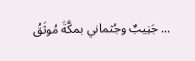... جَنِيبٌ وجُثماني بمكَّةَ مُوثَقُ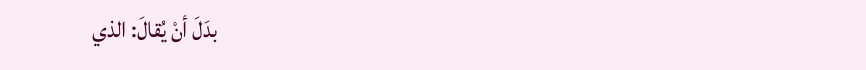بدَلَ أنْ يُقالَ: الذي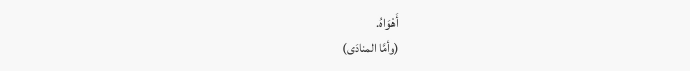أَهْوَاهُ.
(وأمَّا المنادَى)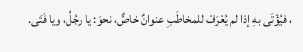، فيُؤْتَى بهِ إذا لم يُعْرَفْ للمخاطَبِ عنوانٌ خاصٌّ، نحوَ: يا رجُلُ، ويا فَتَى.